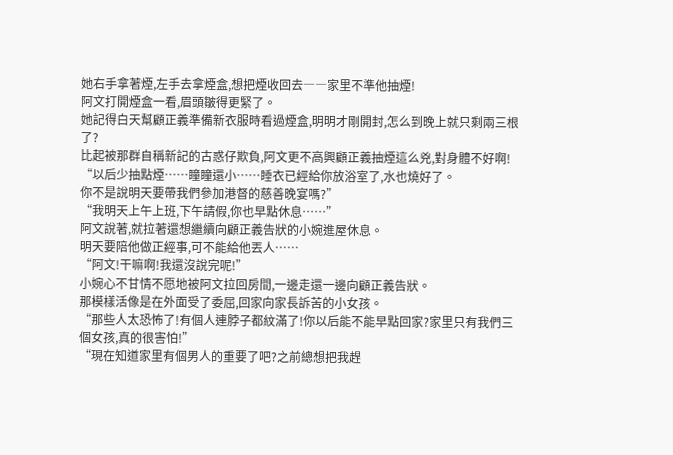她右手拿著煙,左手去拿煙盒,想把煙收回去――家里不準他抽煙!
阿文打開煙盒一看,眉頭皺得更緊了。
她記得白天幫顧正義準備新衣服時看過煙盒,明明才剛開封,怎么到晚上就只剩兩三根了?
比起被那群自稱新記的古惑仔欺負,阿文更不高興顧正義抽煙這么兇,對身體不好啊!
“以后少抽點煙……瞳瞳還小……睡衣已經給你放浴室了,水也燒好了。
你不是說明天要帶我們參加港督的慈善晚宴嗎?”
“我明天上午上班,下午請假,你也早點休息……”
阿文說著,就拉著還想繼續向顧正義告狀的小婉進屋休息。
明天要陪他做正經事,可不能給他丟人……
“阿文!干嘛啊!我還沒說完呢!”
小婉心不甘情不愿地被阿文拉回房間,一邊走還一邊向顧正義告狀。
那模樣活像是在外面受了委屈,回家向家長訴苦的小女孩。
“那些人太恐怖了!有個人連脖子都紋滿了!你以后能不能早點回家?家里只有我們三個女孩,真的很害怕!”
“現在知道家里有個男人的重要了吧?之前總想把我趕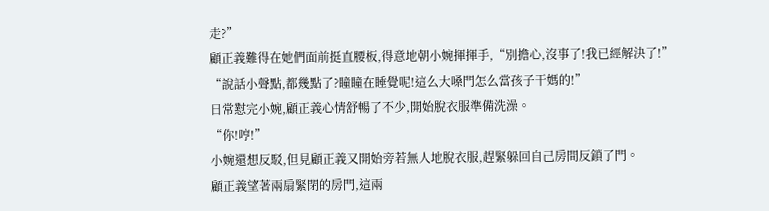走?”
顧正義難得在她們面前挺直腰板,得意地朝小婉揮揮手,“別擔心,沒事了!我已經解決了!”
“說話小聲點,都幾點了?瞳瞳在睡覺呢!這么大嗓門怎么當孩子干媽的!”
日常懟完小婉,顧正義心情舒暢了不少,開始脫衣服準備洗澡。
“你!哼!”
小婉還想反駁,但見顧正義又開始旁若無人地脫衣服,趕緊躲回自己房間反鎖了門。
顧正義望著兩扇緊閉的房門,這兩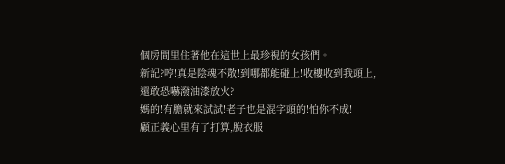個房間里住著他在這世上最珍視的女孩們。
新記?哼!真是陰魂不散!到哪都能碰上!收樓收到我頭上,還敢恐嚇潑油漆放火?
媽的!有膽就來試試!老子也是混字頭的!怕你不成!
顧正義心里有了打算,脫衣服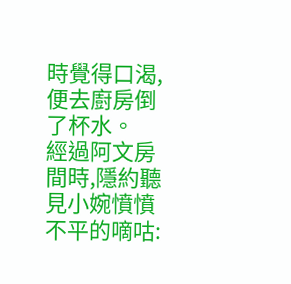時覺得口渴,便去廚房倒了杯水。
經過阿文房間時,隱約聽見小婉憤憤不平的嘀咕: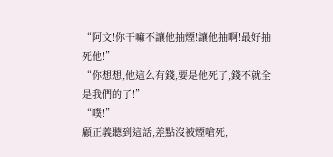“阿文!你干嘛不讓他抽煙!讓他抽啊!最好抽死他!”
“你想想,他這么有錢,要是他死了,錢不就全是我們的了!”
“噗!”
顧正義聽到這話,差點沒被煙嗆死,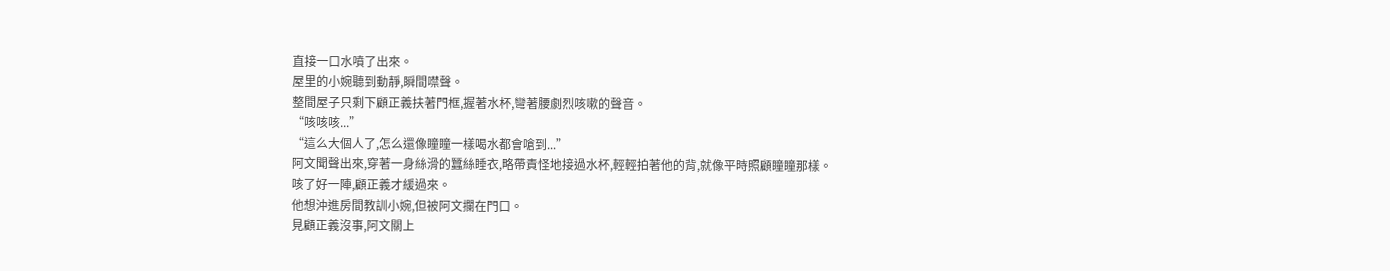直接一口水噴了出來。
屋里的小婉聽到動靜,瞬間噤聲。
整間屋子只剩下顧正義扶著門框,握著水杯,彎著腰劇烈咳嗽的聲音。
“咳咳咳...”
“這么大個人了,怎么還像瞳瞳一樣喝水都會嗆到...”
阿文聞聲出來,穿著一身絲滑的蠶絲睡衣,略帶責怪地接過水杯,輕輕拍著他的背,就像平時照顧瞳瞳那樣。
咳了好一陣,顧正義才緩過來。
他想沖進房間教訓小婉,但被阿文攔在門口。
見顧正義沒事,阿文關上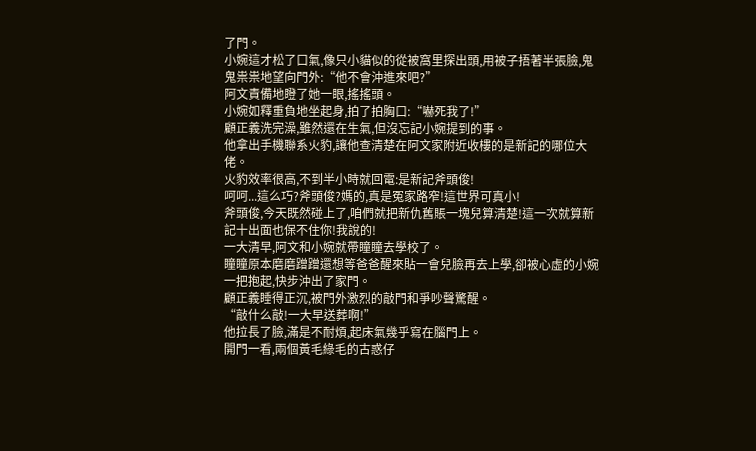了門。
小婉這才松了口氣,像只小貓似的從被窩里探出頭,用被子捂著半張臉,鬼鬼祟祟地望向門外:“他不會沖進來吧?”
阿文責備地瞪了她一眼,搖搖頭。
小婉如釋重負地坐起身,拍了拍胸口:“嚇死我了!”
顧正義洗完澡,雖然還在生氣,但沒忘記小婉提到的事。
他拿出手機聯系火豹,讓他查清楚在阿文家附近收樓的是新記的哪位大佬。
火豹效率很高,不到半小時就回電:是新記斧頭俊!
呵呵...這么巧?斧頭俊?媽的,真是冤家路窄!這世界可真小!
斧頭俊,今天既然碰上了,咱們就把新仇舊賬一塊兒算清楚!這一次就算新記十出面也保不住你!我說的!
一大清早,阿文和小婉就帶瞳瞳去學校了。
瞳瞳原本磨磨蹭蹭還想等爸爸醒來貼一會兒臉再去上學,卻被心虛的小婉一把抱起,快步沖出了家門。
顧正義睡得正沉,被門外激烈的敲門和爭吵聲驚醒。
“敲什么敲!一大早送葬啊!”
他拉長了臉,滿是不耐煩,起床氣幾乎寫在腦門上。
開門一看,兩個黃毛綠毛的古惑仔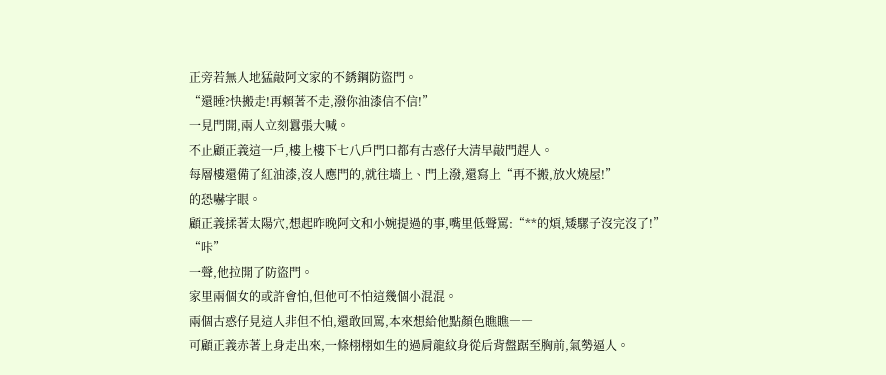正旁若無人地猛敲阿文家的不銹鋼防盜門。
“還睡?快搬走!再賴著不走,潑你油漆信不信!”
一見門開,兩人立刻囂張大喊。
不止顧正義這一戶,樓上樓下七八戶門口都有古惑仔大清早敲門趕人。
每層樓還備了紅油漆,沒人應門的,就往墻上、門上潑,還寫上“再不搬,放火燒屋!”
的恐嚇字眼。
顧正義揉著太陽穴,想起昨晚阿文和小婉提過的事,嘴里低聲罵:“**的煩,矮騾子沒完沒了!”
“咔”
一聲,他拉開了防盜門。
家里兩個女的或許會怕,但他可不怕這幾個小混混。
兩個古惑仔見這人非但不怕,還敢回罵,本來想給他點顏色瞧瞧――
可顧正義赤著上身走出來,一條栩栩如生的過肩龍紋身從后背盤踞至胸前,氣勢逼人。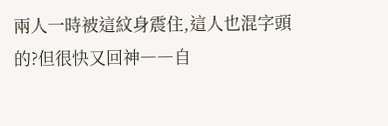兩人一時被這紋身震住,這人也混字頭的?但很快又回神――自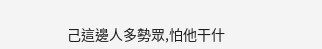己這邊人多勢眾,怕他干什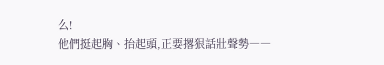么!
他們挺起胸、抬起頭,正要撂狠話壯聲勢――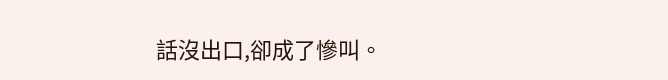話沒出口,卻成了慘叫。